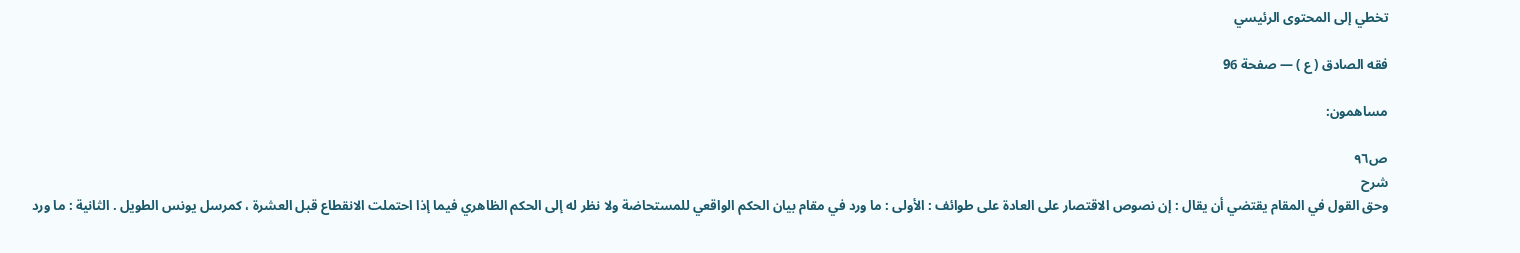تخطي إلى المحتوى الرئيسي

فقه الصادق ( ع ) — صفحة 96

مساهمون:

ص٩٦
شرح
وحق القول في المقام يقتضي أن يقال : إن نصوص الاقتصار على العادة على طوائف : الأولى : ما ورد في مقام بيان الحكم الواقعي للمستحاضة ولا نظر له إلى الحكم الظاهري فيما إذا احتملت الانقطاع قبل العشرة ، كمرسل يونس الطويل . الثانية : ما ورد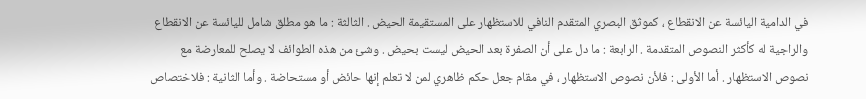في الدامية اليائسة عن الانقطاع ، كموثق البصري المتقدم النافي للاستظهار على المستقيمة الحيض . الثالثة : ما هو مطلق شامل لليائسة عن الانقطاع والراجية له كأكثر النصوص المتقدمة . الرابعة : ما دل على أن الصفرة بعد الحيض ليست بحيض . وشئ من هذه الطوائف لا يصلح للمعارضة مع نصوص الاستظهار . أما الأولى : فلأن نصوص الاستظهار ، في مقام جعل حكم ظاهري لمن لا تعلم إنها حائض أو مستحاضة . وأما الثانية : فلاختصاص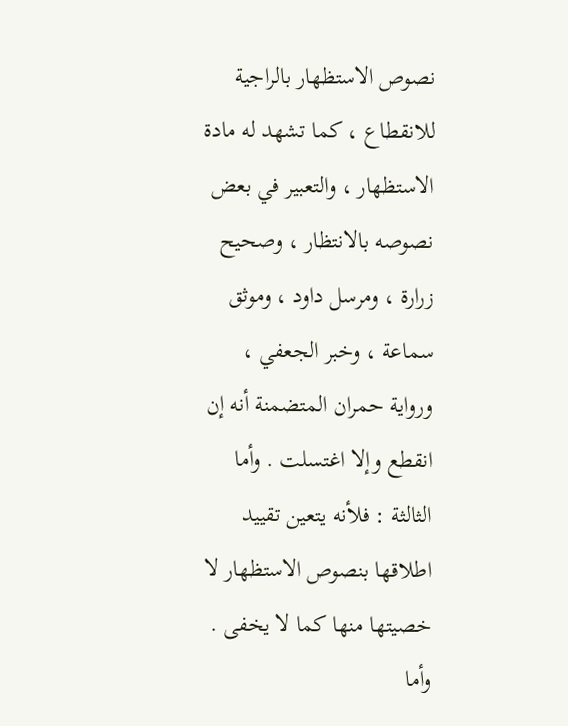نصوص الاستظهار بالراجية للانقطاع ، كما تشهد له مادة الاستظهار ، والتعبير في بعض نصوصه بالانتظار ، وصحيح زرارة ، ومرسل داود ، وموثق سماعة ، وخبر الجعفي ، ورواية حمران المتضمنة أنه إن انقطع وإلا اغتسلت . وأما الثالثة : فلأنه يتعين تقييد اطلاقها بنصوص الاستظهار لا خصيتها منها كما لا يخفى . وأما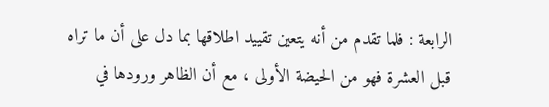الرابعة : فلما تقدم من أنه يتعين تقييد اطلاقها بما دل على أن ما تراه قبل العشرة فهو من الحيضة الأولى ، مع أن الظاهر ورودها في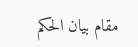مقام بيان الحكم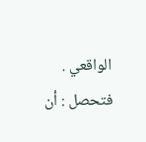الواقعي . فتحصل : أن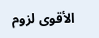الأقوى لزوم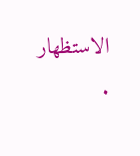الاستظهار .